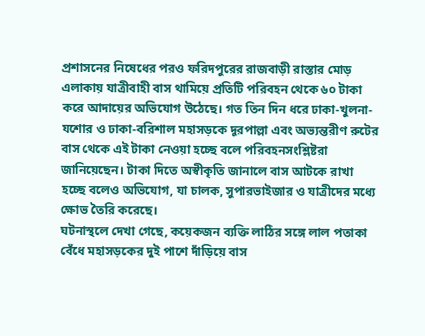প্রশাসনের নিষেধের পরও ফরিদপুরের রাজবাড়ী রাস্তার মোড় এলাকায় যাত্রীবাহী বাস থামিয়ে প্রতিটি পরিবহন থেকে ৬০ টাকা করে আদায়ের অভিযোগ উঠেছে। গত তিন দিন ধরে ঢাকা-খুলনা-যশোর ও ঢাকা-বরিশাল মহাসড়কে দূরপাল্লা এবং অভ্যন্তরীণ রুটের বাস থেকে এই টাকা নেওয়া হচ্ছে বলে পরিবহনসংশ্লিষ্টরা জানিয়েছেন। টাকা দিতে অস্বীকৃতি জানালে বাস আটকে রাখা হচ্ছে বলেও অভিযোগ, যা চালক, সুপারভাইজার ও যাত্রীদের মধ্যে ক্ষোভ তৈরি করেছে।
ঘটনাস্থলে দেখা গেছে, কয়েকজন ব্যক্তি লাঠির সঙ্গে লাল পতাকা বেঁধে মহাসড়কের দুই পাশে দাঁড়িয়ে বাস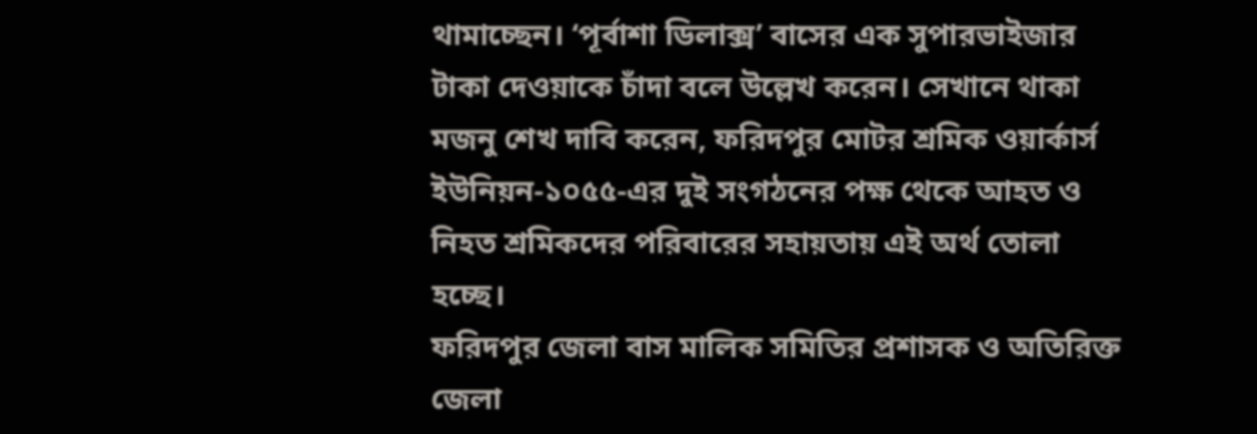থামাচ্ছেন। ‘পূর্বাশা ডিলাক্স’ বাসের এক সুপারভাইজার টাকা দেওয়াকে চাঁদা বলে উল্লেখ করেন। সেখানে থাকা মজনু শেখ দাবি করেন, ফরিদপুর মোটর শ্রমিক ওয়ার্কার্স ইউনিয়ন-১০৫৫-এর দুই সংগঠনের পক্ষ থেকে আহত ও নিহত শ্রমিকদের পরিবারের সহায়তায় এই অর্থ তোলা হচ্ছে।
ফরিদপুর জেলা বাস মালিক সমিতির প্রশাসক ও অতিরিক্ত জেলা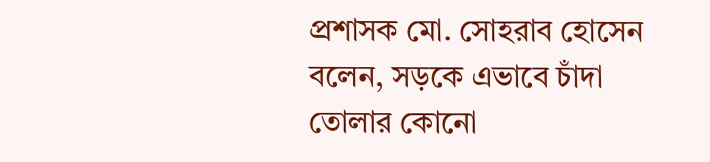প্রশাসক মো. সোহরাব হোসেন বলেন, সড়কে এভাবে চাঁদা তোলার কোনো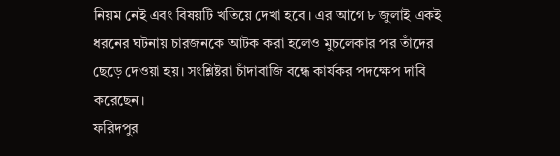নিয়ম নেই এবং বিষয়টি খতিয়ে দেখা হবে। এর আগে ৮ জুলাই একই ধরনের ঘটনায় চারজনকে আটক করা হলেও মুচলেকার পর তাঁদের ছেড়ে দেওয়া হয়। সংশ্লিষ্টরা চাঁদাবাজি বন্ধে কার্যকর পদক্ষেপ দাবি করেছেন।
ফরিদপুর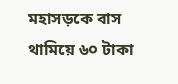মহাসড়কে বাস থামিয়ে ৬০ টাকা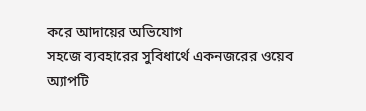করে আদায়ের অভিযোগ
সহজে ব্যবহারের সুবিধার্থে একনজরের ওয়েব অ্যাপটি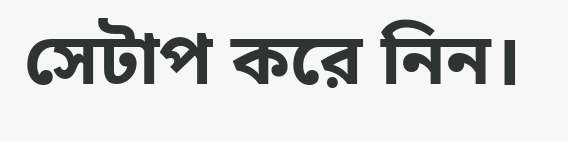সেটাপ করে নিন।